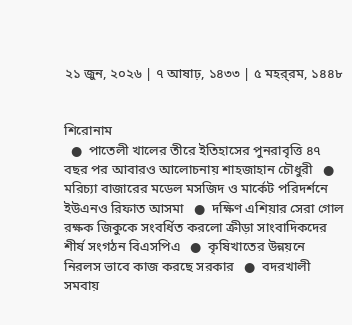২১ জুন, ২০২৬ | ৭ আষাঢ়, ১৪৩৩ | ৫ মহর্‌রম, ১৪৪৮


শিরোনাম
  ●  পাতেলী খালের তীরে ইতিহাসের পুনরাবৃত্তি ৪৭ বছর পর আবারও আলোচনায় শাহজাহান চৌধুরী   ●  মরিচ্যা বাজারের মডেল মসজিদ ও মার্কেট পরিদর্শনে ইউএনও রিফাত আসমা   ●  দক্ষিণ এশিয়ার সেরা গোল রক্ষক জিকুকে সংবর্ধিত করলো ক্রীড়া সাংবাদিকদের শীর্ষ সংগঠন বিএসপিএ   ●  কৃষিখাতের উন্নয়নে নিরলস ভাবে কাজ করছে সরকার   ●  বদরখালী সমবায়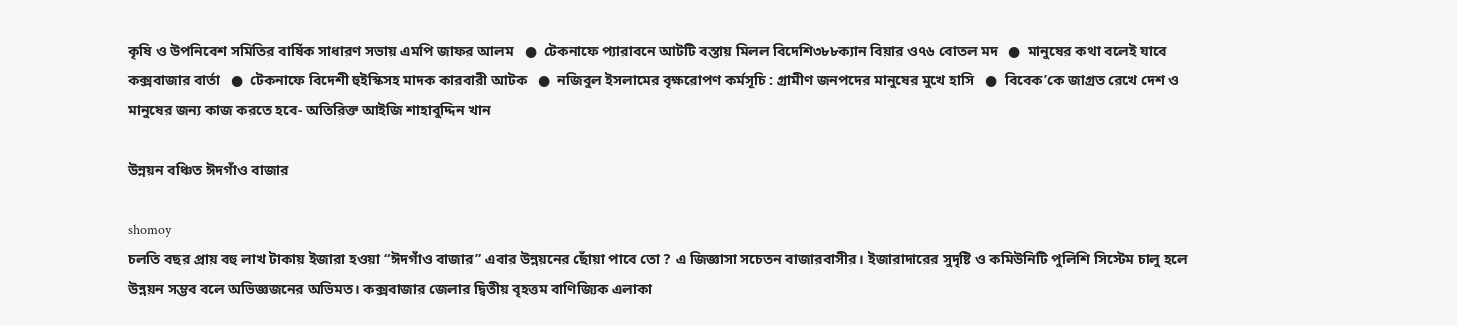কৃষি ও উপনিবেশ সমিতির বার্ষিক সাধারণ সভায় এমপি জাফর আলম   ●  টেকনাফে প্যারাবনে আটটি বস্তায় মিলল বিদেশি৩৮৮ক্যান বিয়ার ও৭৬ বোতল মদ   ●  মানুষের কথা বলেই যাবে কক্সবাজার বার্তা   ●  টেকনাফে বিদেশী হুইস্কিসহ মাদক কারবারী আটক   ●  নজিবুল ইসলামের বৃক্ষরোপণ কর্মসূচি : গ্রামীণ জনপদের মানুষের মুখে হাসি   ●  বিবেক’কে জাগ্রত রেখে দেশ ও মানুষের জন্য কাজ করতে হবে- অতিরিক্ত আইজি শাহাবুদ্দিন খান

উন্নয়ন বঞ্চিত ঈদগাঁও বাজার

shomoy
চলতি বছর প্রায় বহু লাখ টাকায় ইজারা হওয়া “ঈদগাঁও বাজার” এবার উন্নয়নের ছোঁয়া পাবে তো ? এ জিজ্ঞাসা সচেতন বাজারবাসীর। ইজারাদারের সুদৃষ্টি ও কমিউনিটি পুলিশি সিস্টেম চালু হলে উন্নয়ন সম্ভব বলে অভিজ্ঞজনের অভিমত। কক্সবাজার জেলার দ্বিতীয় বৃহত্তম বাণিজ্যিক এলাকা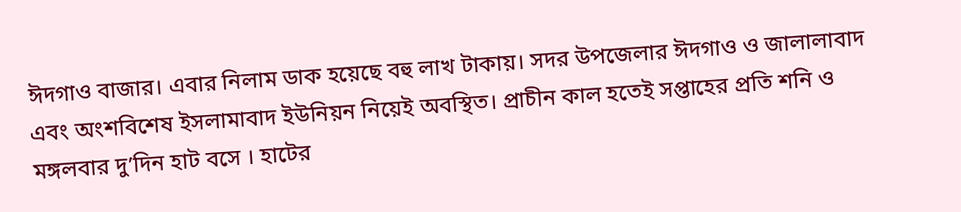ঈদগাও বাজার। এবার নিলাম ডাক হয়েছে বহু লাখ টাকায়। সদর উপজেলার ঈদগাও ও জালালাবাদ এবং অংশবিশেষ ইসলামাবাদ ইউনিয়ন নিয়েই অবস্থিত। প্রাচীন কাল হতেই সপ্তাহের প্রতি শনি ও মঙ্গলবার দু’দিন হাট বসে । হাটের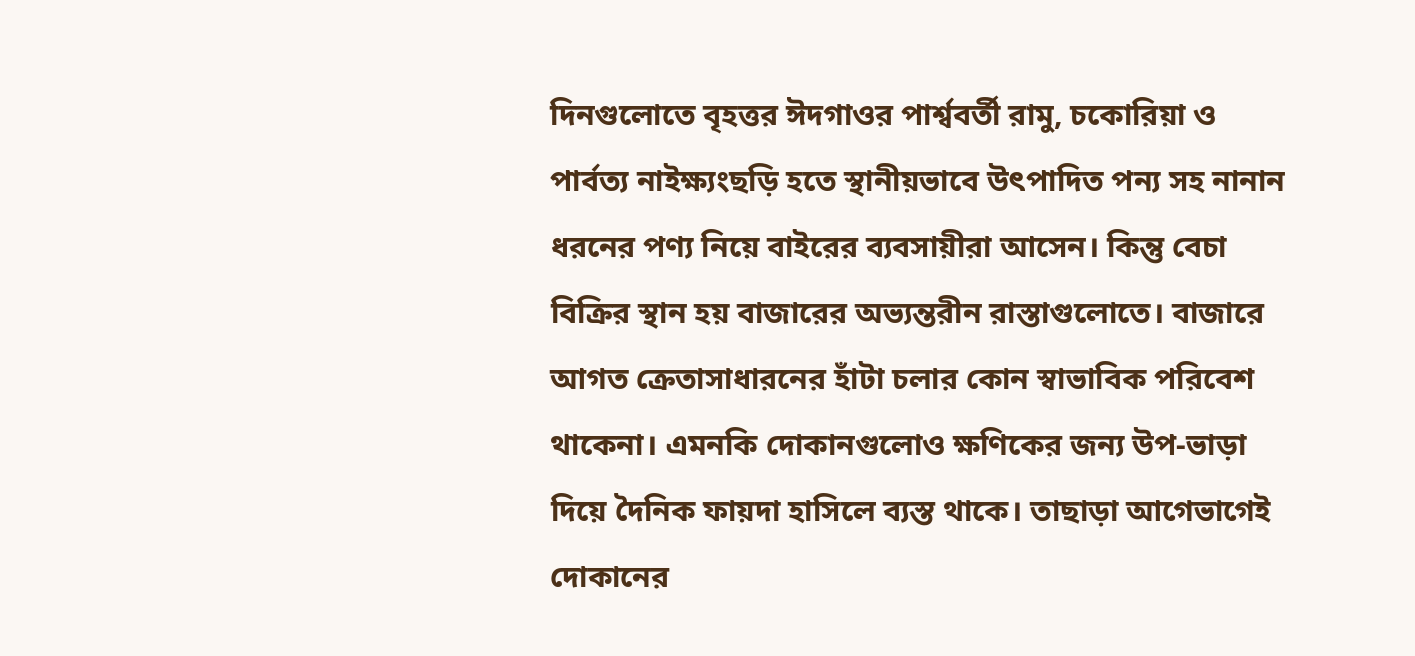দিনগুলোতে বৃহত্তর ঈদগাওর পার্শ্ববর্তী রামু, চকোরিয়া ও পার্বত্য নাইক্ষ্যংছড়ি হতে স্থানীয়ভাবে উৎপাদিত পন্য সহ নানান ধরনের পণ্য নিয়ে বাইরের ব্যবসায়ীরা আসেন। কিন্তু বেচা বিক্রির স্থান হয় বাজারের অভ্যন্তরীন রাস্তাগুলোতে। বাজারে আগত ক্রেতাসাধারনের হাঁটা চলার কোন স্বাভাবিক পরিবেশ থাকেনা। এমনকি দোকানগুলোও ক্ষণিকের জন্য উপ-ভাড়া দিয়ে দৈনিক ফায়দা হাসিলে ব্যস্ত থাকে। তাছাড়া আগেভাগেই দোকানের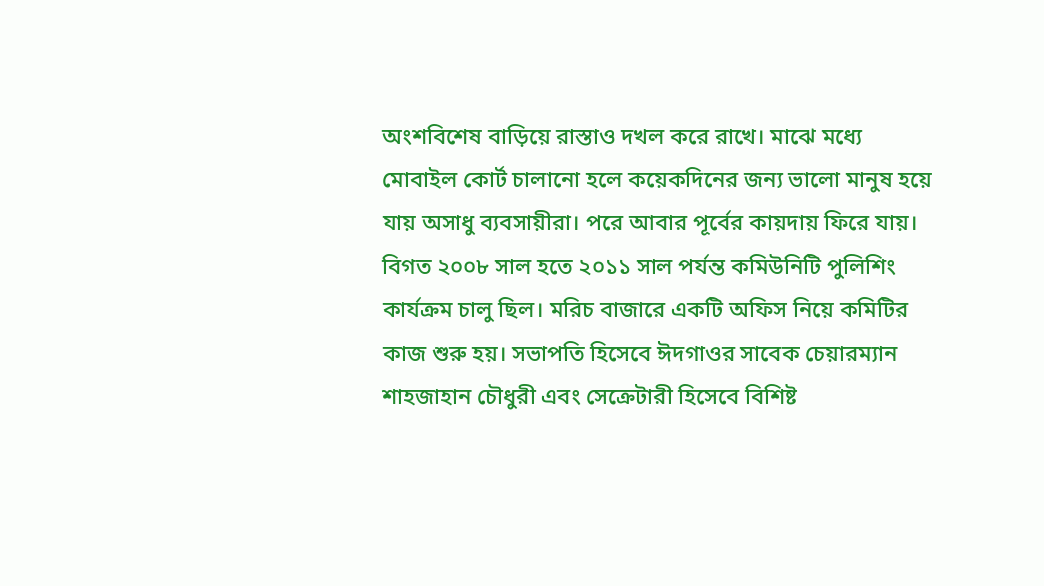অংশবিশেষ বাড়িয়ে রাস্তাও দখল করে রাখে। মাঝে মধ্যে মোবাইল কোর্ট চালানো হলে কয়েকদিনের জন্য ভালো মানুষ হয়ে যায় অসাধু ব্যবসায়ীরা। পরে আবার পূর্বের কায়দায় ফিরে যায়। বিগত ২০০৮ সাল হতে ২০১১ সাল পর্যন্ত কমিউনিটি পুলিশিং কার্যক্রম চালু ছিল। মরিচ বাজারে একটি অফিস নিয়ে কমিটির কাজ শুরু হয়। সভাপতি হিসেবে ঈদগাওর সাবেক চেয়ারম্যান শাহজাহান চৌধুরী এবং সেক্রেটারী হিসেবে বিশিষ্ট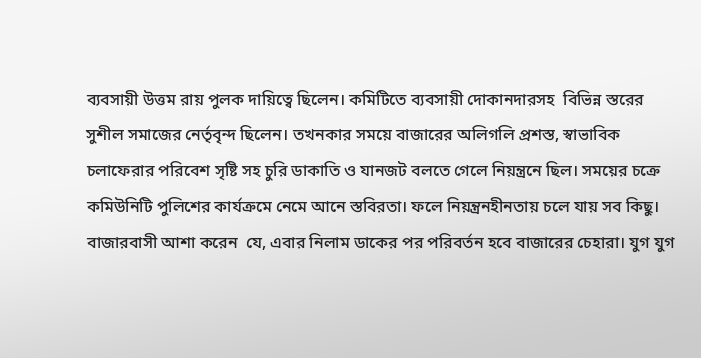ব্যবসায়ী উত্তম রায় পুলক দায়িত্বে ছিলেন। কমিটিতে ব্যবসায়ী দোকানদারসহ  বিভিন্ন স্তরের সুশীল সমাজের নের্তৃবৃন্দ ছিলেন। তখনকার সময়ে বাজারের অলিগলি প্রশস্ত, স্বাভাবিক চলাফেরার পরিবেশ সৃষ্টি সহ চুরি ডাকাতি ও যানজট বলতে গেলে নিয়ন্ত্রনে ছিল। সময়ের চক্রে কমিউনিটি পুলিশের কার্যক্রমে নেমে আনে স্তবিরতা। ফলে নিয়ন্ত্রনহীনতায় চলে যায় সব কিছু। বাজারবাসী আশা করেন  যে, এবার নিলাম ডাকের পর পরিবর্তন হবে বাজারের চেহারা। যুগ যুগ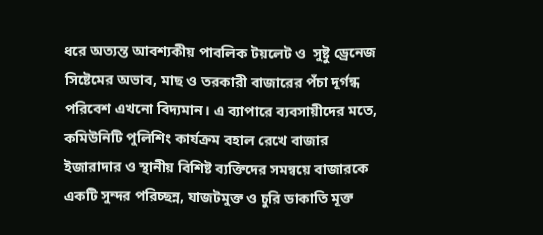ধরে অত্যন্ত আবশ্যকীয় পাবলিক টয়লেট ও  সুষ্টু ড্রেনেজ সিষ্টেমের অভাব, মাছ ও তরকারী বাজারের পঁচা দূর্গন্ধ পরিবেশ এখনো বিদ্যমান। এ ব্যাপারে ব্যবসায়ীদের মতে, কমিউনিটি পুলিশিং কার্যক্রম বহাল রেখে বাজার ইজারাদার ও স্থানীয় বিশিষ্ট ব্যক্তিদের সমন্বয়ে বাজারকে একটি সুন্দর পরিচ্ছন্ন, যাজটমুক্ত ও চুরি ডাকাতি মূক্ত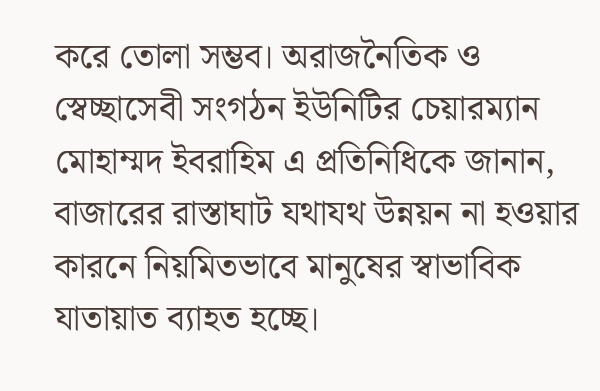করে তোলা সম্ভব। অরাজনৈতিক ও স্বেচ্ছাসেবী সংগঠন ইউনিটির চেয়ারম্যান মোহাম্মদ ইবরাহিম এ প্রতিনিধিকে জানান, বাজারের রাস্তাঘাট যথাযথ উন্নয়ন না হওয়ার কারনে নিয়মিতভাবে মানুষের স্বাভাবিক যাতায়াত ব্যাহত হচ্ছে।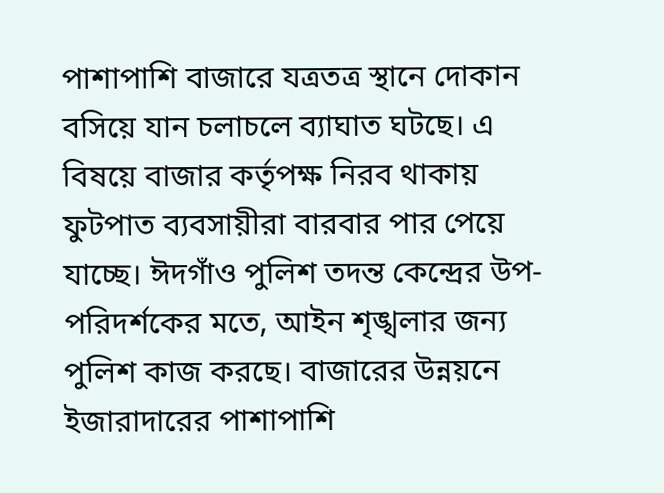পাশাপাশি বাজারে যত্রতত্র স্থানে দোকান বসিয়ে যান চলাচলে ব্যাঘাত ঘটছে। এ বিষয়ে বাজার কর্তৃপক্ষ নিরব থাকায় ফুটপাত ব্যবসায়ীরা বারবার পার পেয়ে যাচ্ছে। ঈদগাঁও পুলিশ তদন্ত কেন্দ্রের উপ-পরিদর্শকের মতে, আইন শৃঙ্খলার জন্য পুলিশ কাজ করছে। বাজারের উন্নয়নে ইজারাদারের পাশাপাশি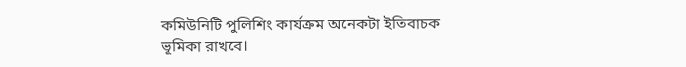কমিউনিটি পুলিশিং কার্যক্রম অনেকটা ইতিবাচক ভূমিকা রাখবে।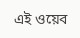এই ওয়েব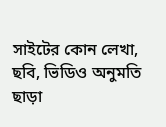সাইটের কোন লেখা, ছবি, ভিডিও অনুমতি ছাড়া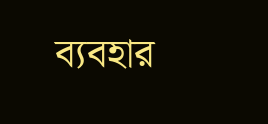ব্যবহার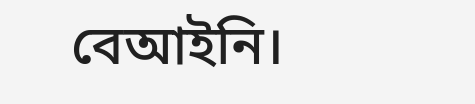বেআইনি।